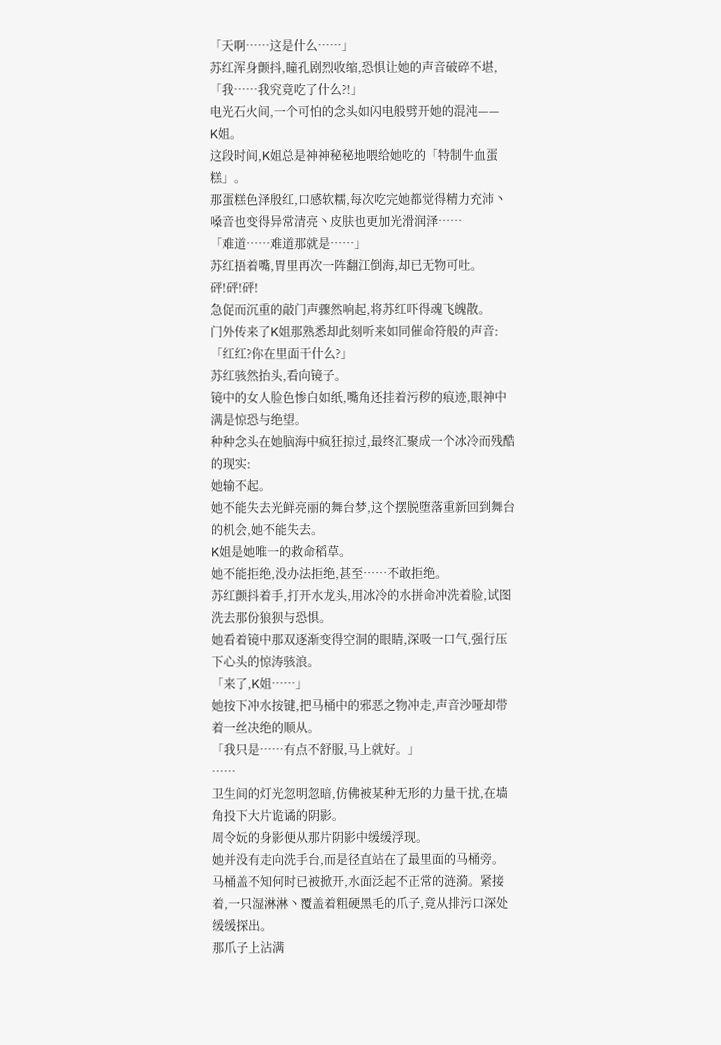「天啊……这是什么……」
苏红浑身颤抖,瞳孔剧烈收缩,恐惧让她的声音破碎不堪,「我……我究竟吃了什么?!」
电光石火间,一个可怕的念头如闪电般劈开她的混沌——
K姐。
这段时间,K姐总是神神秘秘地喂给她吃的「特制牛血蛋糕」。
那蛋糕色泽殷红,口感软糯,每次吃完她都觉得精力充沛丶嗓音也变得异常清亮丶皮肤也更加光滑润泽……
「难道……难道那就是……」
苏红捂着嘴,胃里再次一阵翻江倒海,却已无物可吐。
砰!砰!砰!
急促而沉重的敲门声骤然响起,将苏红吓得魂飞魄散。
门外传来了K姐那熟悉却此刻听来如同催命符般的声音:
「红红?你在里面干什么?」
苏红骇然抬头,看向镜子。
镜中的女人脸色惨白如纸,嘴角还挂着污秽的痕迹,眼神中满是惊恐与绝望。
种种念头在她脑海中疯狂掠过,最终汇聚成一个冰冷而残酷的现实:
她输不起。
她不能失去光鲜亮丽的舞台梦,这个摆脱堕落重新回到舞台的机会,她不能失去。
K姐是她唯一的救命稻草。
她不能拒绝,没办法拒绝,甚至……不敢拒绝。
苏红颤抖着手,打开水龙头,用冰冷的水拼命冲洗着脸,试图洗去那份狼狈与恐惧。
她看着镜中那双逐渐变得空洞的眼睛,深吸一口气,强行压下心头的惊涛骇浪。
「来了,K姐……」
她按下冲水按键,把马桶中的邪恶之物冲走,声音沙哑却带着一丝决绝的顺从。
「我只是……有点不舒服,马上就好。」
……
卫生间的灯光忽明忽暗,仿佛被某种无形的力量干扰,在墙角投下大片诡谲的阴影。
周令妧的身影便从那片阴影中缓缓浮现。
她并没有走向洗手台,而是径直站在了最里面的马桶旁。
马桶盖不知何时已被掀开,水面泛起不正常的涟漪。紧接着,一只湿淋淋丶覆盖着粗硬黑毛的爪子,竟从排污口深处缓缓探出。
那爪子上沾满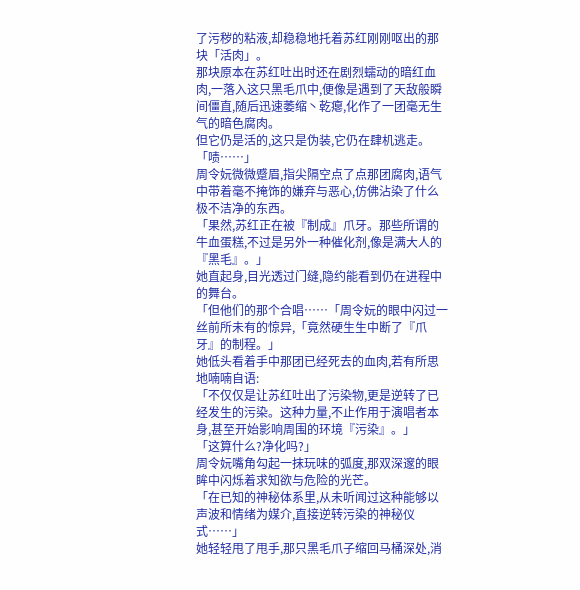了污秽的粘液,却稳稳地托着苏红刚刚呕出的那块「活肉」。
那块原本在苏红吐出时还在剧烈蠕动的暗红血肉,一落入这只黑毛爪中,便像是遇到了天敌般瞬间僵直,随后迅速萎缩丶乾瘪,化作了一团毫无生气的暗色腐肉。
但它仍是活的,这只是伪装,它仍在肆机逃走。
「啧……」
周令妧微微蹙眉,指尖隔空点了点那团腐肉,语气中带着毫不掩饰的嫌弃与恶心,仿佛沾染了什么极不洁净的东西。
「果然,苏红正在被『制成』爪牙。那些所谓的牛血蛋糕,不过是另外一种催化剂,像是满大人的『黑毛』。」
她直起身,目光透过门缝,隐约能看到仍在进程中的舞台。
「但他们的那个合唱……「周令妧的眼中闪过一丝前所未有的惊异,「竟然硬生生中断了『爪牙』的制程。」
她低头看着手中那团已经死去的血肉,若有所思地喃喃自语:
「不仅仅是让苏红吐出了污染物,更是逆转了已经发生的污染。这种力量,不止作用于演唱者本身,甚至开始影响周围的环境『污染』。」
「这算什么?净化吗?」
周令妧嘴角勾起一抹玩味的弧度,那双深邃的眼眸中闪烁着求知欲与危险的光芒。
「在已知的神秘体系里,从未听闻过这种能够以声波和情绪为媒介,直接逆转污染的神秘仪式……」
她轻轻甩了甩手,那只黑毛爪子缩回马桶深处,消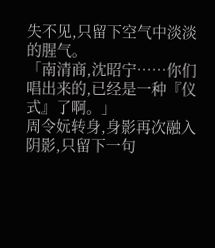失不见,只留下空气中淡淡的腥气。
「南清商,沈昭宁……你们唱出来的,已经是一种『仪式』了啊。」
周令妧转身,身影再次融入阴影,只留下一句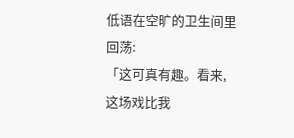低语在空旷的卫生间里回荡:
「这可真有趣。看来,这场戏比我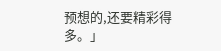预想的,还要精彩得多。」